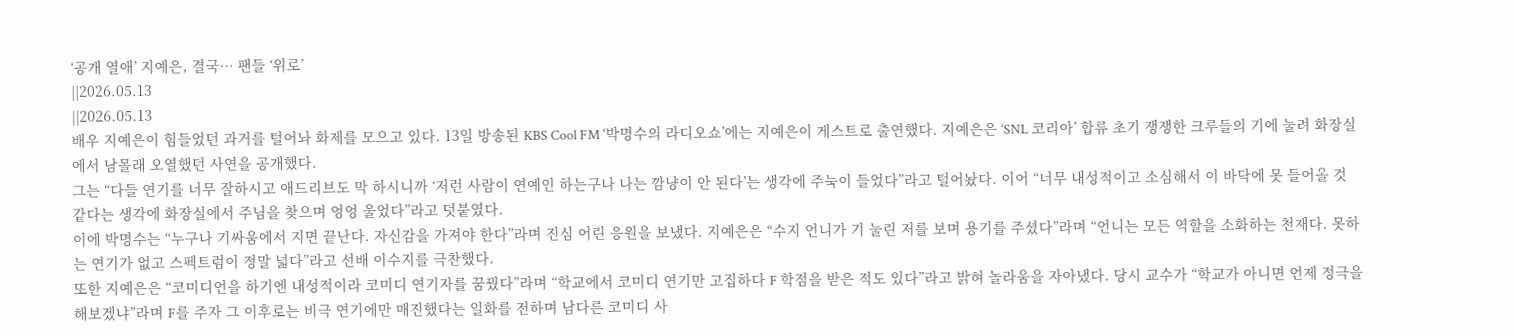‘공개 열애’ 지예은, 결국… 팬들 ‘위로’
||2026.05.13
||2026.05.13
배우 지예은이 힘들었던 과거를 털어놔 화제를 모으고 있다. 13일 방송된 KBS Cool FM ‘박명수의 라디오쇼’에는 지예은이 게스트로 출연했다. 지예은은 ‘SNL 코리아’ 합류 초기 쟁쟁한 크루들의 기에 눌려 화장실에서 남몰래 오열했던 사연을 공개했다.
그는 “다들 연기를 너무 잘하시고 애드리브도 막 하시니까 ‘저런 사람이 연예인 하는구나 나는 깜냥이 안 된다’는 생각에 주눅이 들었다”라고 털어놨다. 이어 “너무 내성적이고 소심해서 이 바닥에 못 들어올 것 같다는 생각에 화장실에서 주님을 찾으며 엉엉 울었다”라고 덧붙였다.
이에 박명수는 “누구나 기싸움에서 지면 끝난다. 자신감을 가져야 한다”라며 진심 어린 응원을 보냈다. 지예은은 “수지 언니가 기 눌린 저를 보며 용기를 주셨다”라며 “언니는 모든 역할을 소화하는 천재다. 못하는 연기가 없고 스펙트럼이 정말 넓다”라고 선배 이수지를 극찬했다.
또한 지예은은 “코미디언을 하기엔 내성적이라 코미디 연기자를 꿈꿨다”라며 “학교에서 코미디 연기만 고집하다 F 학점을 받은 적도 있다”라고 밝혀 놀라움을 자아냈다. 당시 교수가 “학교가 아니면 언제 정극을 해보겠냐”라며 F를 주자 그 이후로는 비극 연기에만 매진했다는 일화를 전하며 남다른 코미디 사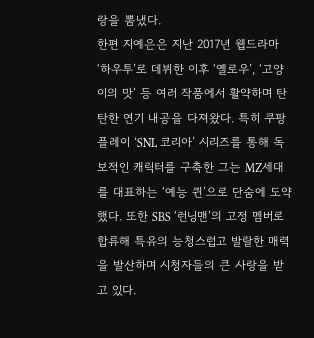랑을 뽐냈다.
한편 지예은은 지난 2017년 웹드라마 ‘하우투’로 데뷔한 이후 ‘옐로우’, ‘고양이의 맛’ 등 여러 작품에서 활약하며 탄탄한 연기 내공을 다져왔다. 특히 쿠팡플레이 ‘SNL 코리아’ 시리즈를 통해 독보적인 캐릭터를 구축한 그는 MZ세대를 대표하는 ‘예능 퀸’으로 단숨에 도약했다. 또한 SBS ‘런닝맨’의 고정 멤버로 합류해 특유의 능청스럽고 발랄한 매력을 발산하며 시청자들의 큰 사랑을 받고 있다.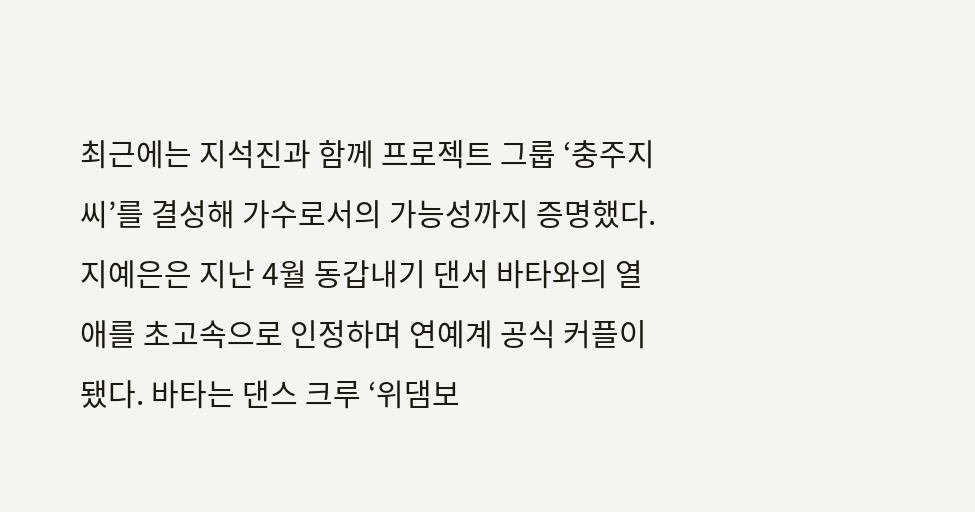최근에는 지석진과 함께 프로젝트 그룹 ‘충주지씨’를 결성해 가수로서의 가능성까지 증명했다. 지예은은 지난 4월 동갑내기 댄서 바타와의 열애를 초고속으로 인정하며 연예계 공식 커플이 됐다. 바타는 댄스 크루 ‘위댐보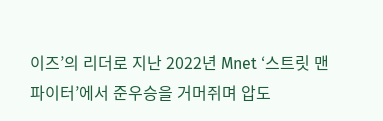이즈’의 리더로 지난 2022년 Mnet ‘스트릿 맨 파이터’에서 준우승을 거머쥐며 압도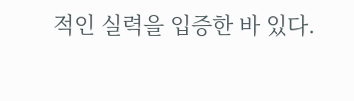적인 실력을 입증한 바 있다.